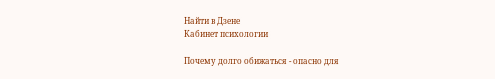Найти в Дзене
Кабинет психологии

Почему долго обижаться - опасно для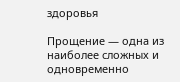здоровья

Прощение — одна из наиболее сложных и одновременно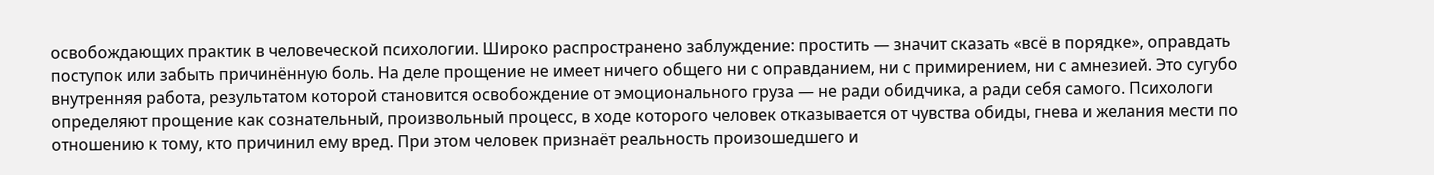освобождающих практик в человеческой психологии. Широко распространено заблуждение: простить — значит сказать «всё в порядке», оправдать поступок или забыть причинённую боль. На деле прощение не имеет ничего общего ни с оправданием, ни с примирением, ни с амнезией. Это сугубо внутренняя работа, результатом которой становится освобождение от эмоционального груза — не ради обидчика, а ради себя самого. Психологи определяют прощение как сознательный, произвольный процесс, в ходе которого человек отказывается от чувства обиды, гнева и желания мести по отношению к тому, кто причинил ему вред. При этом человек признаёт реальность произошедшего и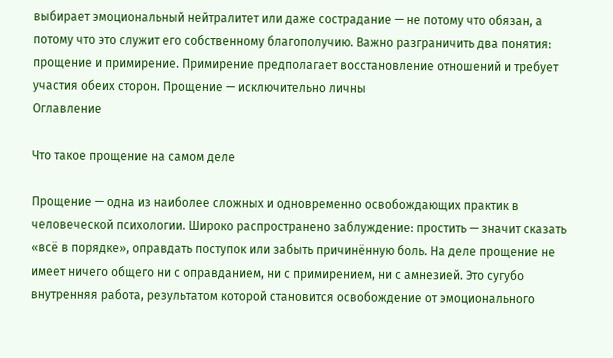выбирает эмоциональный нейтралитет или даже сострадание — не потому что обязан, а потому что это служит его собственному благополучию. Важно разграничить два понятия: прощение и примирение. Примирение предполагает восстановление отношений и требует участия обеих сторон. Прощение — исключительно личны
Оглавление

Что такое прощение на самом деле

Прощение — одна из наиболее сложных и одновременно освобождающих практик в человеческой психологии. Широко распространено заблуждение: простить — значит сказать «всё в порядке», оправдать поступок или забыть причинённую боль. На деле прощение не имеет ничего общего ни с оправданием, ни с примирением, ни с амнезией. Это сугубо внутренняя работа, результатом которой становится освобождение от эмоционального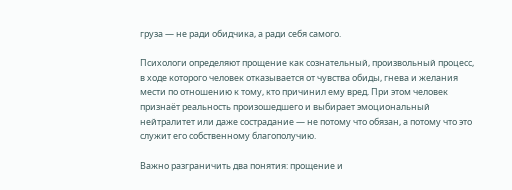груза — не ради обидчика, а ради себя самого.

Психологи определяют прощение как сознательный, произвольный процесс, в ходе которого человек отказывается от чувства обиды, гнева и желания мести по отношению к тому, кто причинил ему вред. При этом человек признаёт реальность произошедшего и выбирает эмоциональный нейтралитет или даже сострадание — не потому что обязан, а потому что это служит его собственному благополучию.

Важно разграничить два понятия: прощение и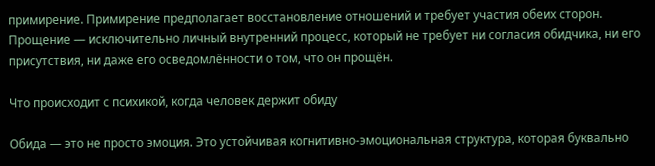примирение. Примирение предполагает восстановление отношений и требует участия обеих сторон. Прощение — исключительно личный внутренний процесс, который не требует ни согласия обидчика, ни его присутствия, ни даже его осведомлённости о том, что он прощён.

Что происходит с психикой, когда человек держит обиду

Обида — это не просто эмоция. Это устойчивая когнитивно-эмоциональная структура, которая буквально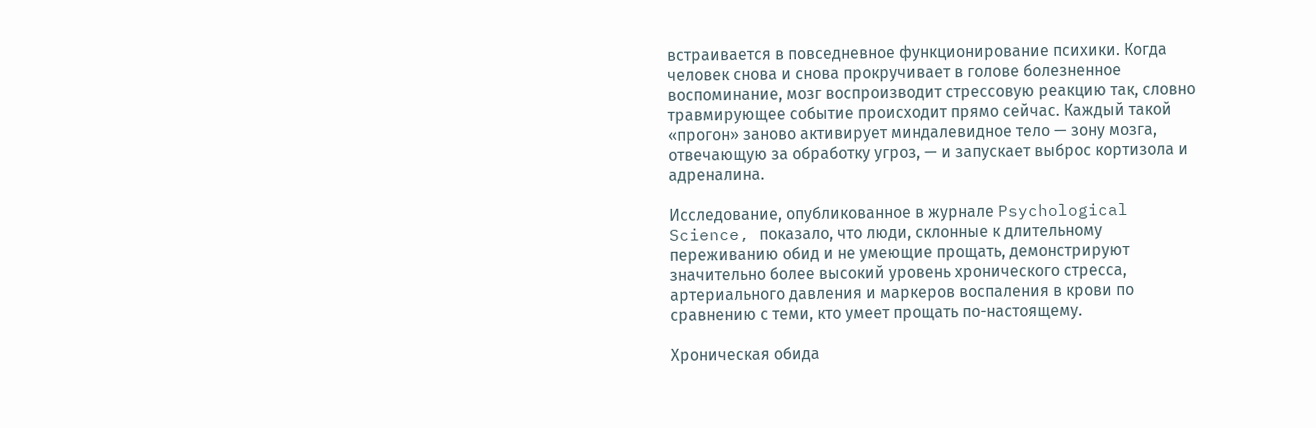встраивается в повседневное функционирование психики. Когда человек снова и снова прокручивает в голове болезненное воспоминание, мозг воспроизводит стрессовую реакцию так, словно травмирующее событие происходит прямо сейчас. Каждый такой «прогон» заново активирует миндалевидное тело — зону мозга, отвечающую за обработку угроз, — и запускает выброс кортизола и адреналина.

Исследование, опубликованное в журнале Psychological Science, показало, что люди, склонные к длительному переживанию обид и не умеющие прощать, демонстрируют значительно более высокий уровень хронического стресса, артериального давления и маркеров воспаления в крови по сравнению с теми, кто умеет прощать по-настоящему.

Хроническая обида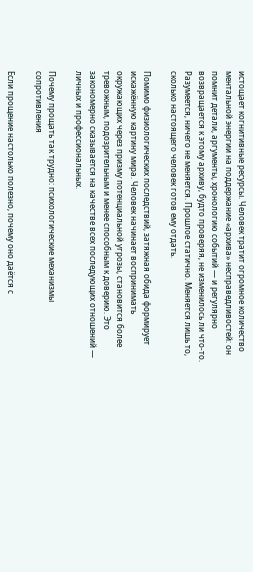истощает когнитивные ресурсы. Человек тратит огромное количество ментальной энергии на поддержание «архива» несправедливостей: он помнит детали, аргументы, хронологию событий — и регулярно возвращается к этому архиву, будто проверяя, не изменилось ли что-то. Разумеется, ничего не меняется. Прошлое статично. Меняется лишь то, сколько настоящего человек готов ему отдать.

Помимо физиологических последствий, затяжная обида формирует искажённую картину мира. Человек начинает воспринимать окружающих через призму потенциальной угрозы, становится более тревожным, подозрительным и менее способным к доверию. Это закономерно сказывается на качестве всех последующих отношений — личных и профессиональных.

Почему прощать так трудно: психологические механизмы сопротивления

Если прощение настолько полезно, почему оно даётся с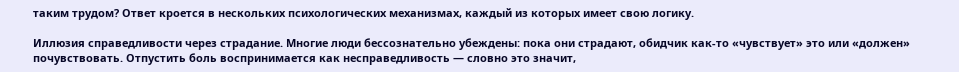таким трудом? Ответ кроется в нескольких психологических механизмах, каждый из которых имеет свою логику.

Иллюзия справедливости через страдание. Многие люди бессознательно убеждены: пока они страдают, обидчик как-то «чувствует» это или «должен» почувствовать. Отпустить боль воспринимается как несправедливость — словно это значит,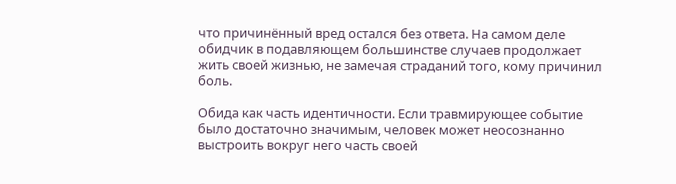что причинённый вред остался без ответа. На самом деле обидчик в подавляющем большинстве случаев продолжает жить своей жизнью, не замечая страданий того, кому причинил боль.

Обида как часть идентичности. Если травмирующее событие было достаточно значимым, человек может неосознанно выстроить вокруг него часть своей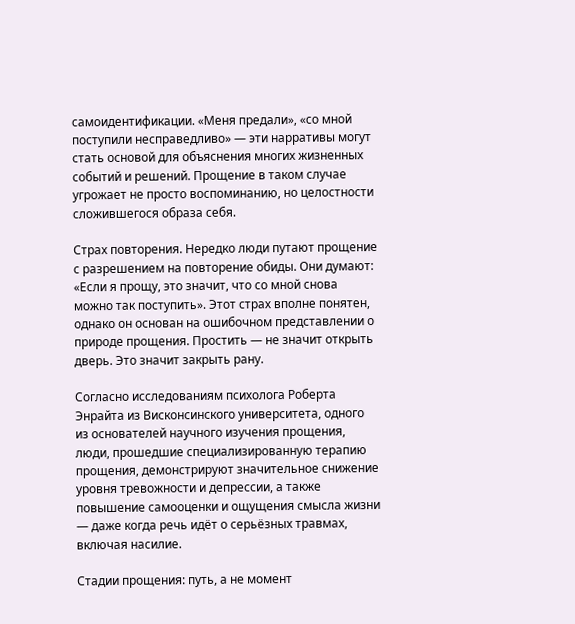самоидентификации. «Меня предали», «со мной поступили несправедливо» — эти нарративы могут стать основой для объяснения многих жизненных событий и решений. Прощение в таком случае угрожает не просто воспоминанию, но целостности сложившегося образа себя.

Страх повторения. Нередко люди путают прощение с разрешением на повторение обиды. Они думают: «Если я прощу, это значит, что со мной снова можно так поступить». Этот страх вполне понятен, однако он основан на ошибочном представлении о природе прощения. Простить — не значит открыть дверь. Это значит закрыть рану.

Согласно исследованиям психолога Роберта Энрайта из Висконсинского университета, одного из основателей научного изучения прощения, люди, прошедшие специализированную терапию прощения, демонстрируют значительное снижение уровня тревожности и депрессии, а также повышение самооценки и ощущения смысла жизни — даже когда речь идёт о серьёзных травмах, включая насилие.

Стадии прощения: путь, а не момент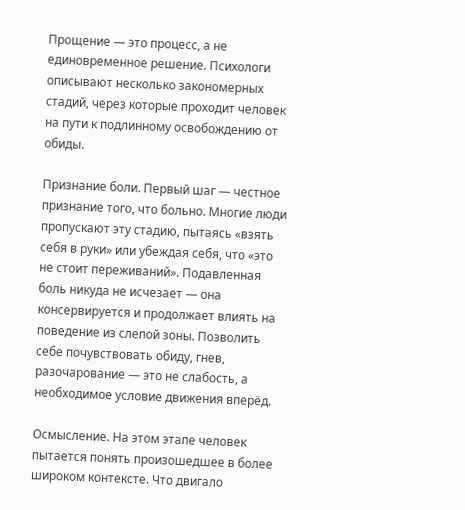Прощение — это процесс, а не единовременное решение. Психологи описывают несколько закономерных стадий, через которые проходит человек на пути к подлинному освобождению от обиды.

Признание боли. Первый шаг — честное признание того, что больно. Многие люди пропускают эту стадию, пытаясь «взять себя в руки» или убеждая себя, что «это не стоит переживаний». Подавленная боль никуда не исчезает — она консервируется и продолжает влиять на поведение из слепой зоны. Позволить себе почувствовать обиду, гнев, разочарование — это не слабость, а необходимое условие движения вперёд.

Осмысление. На этом этапе человек пытается понять произошедшее в более широком контексте. Что двигало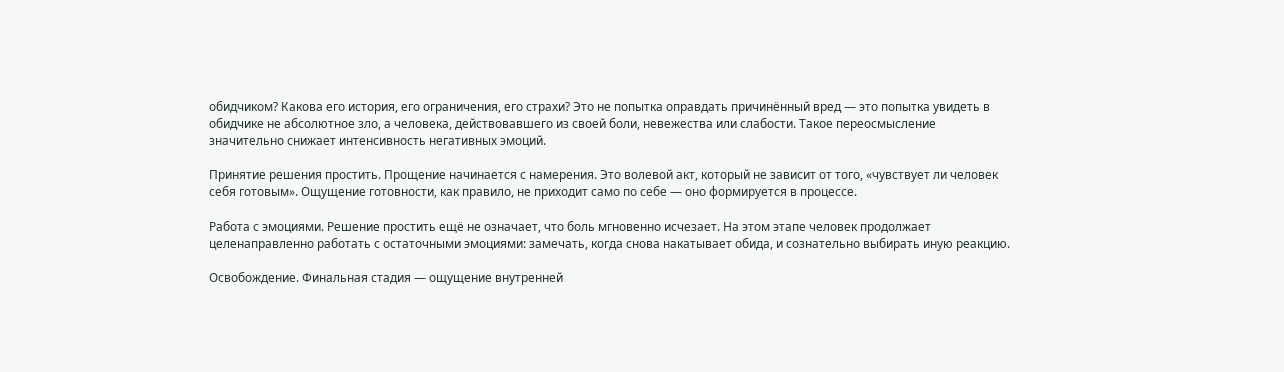обидчиком? Какова его история, его ограничения, его страхи? Это не попытка оправдать причинённый вред — это попытка увидеть в обидчике не абсолютное зло, а человека, действовавшего из своей боли, невежества или слабости. Такое переосмысление значительно снижает интенсивность негативных эмоций.

Принятие решения простить. Прощение начинается с намерения. Это волевой акт, который не зависит от того, «чувствует ли человек себя готовым». Ощущение готовности, как правило, не приходит само по себе — оно формируется в процессе.

Работа с эмоциями. Решение простить ещё не означает, что боль мгновенно исчезает. На этом этапе человек продолжает целенаправленно работать с остаточными эмоциями: замечать, когда снова накатывает обида, и сознательно выбирать иную реакцию.

Освобождение. Финальная стадия — ощущение внутренней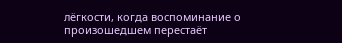лёгкости, когда воспоминание о произошедшем перестаёт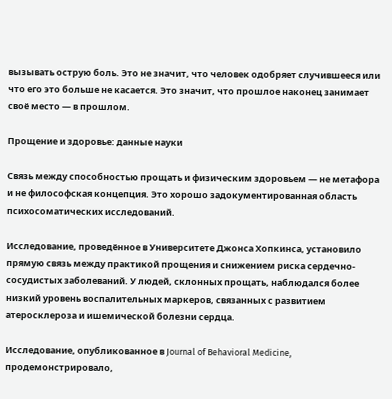вызывать острую боль. Это не значит, что человек одобряет случившееся или что его это больше не касается. Это значит, что прошлое наконец занимает своё место — в прошлом.

Прощение и здоровье: данные науки

Связь между способностью прощать и физическим здоровьем — не метафора и не философская концепция. Это хорошо задокументированная область психосоматических исследований.

Исследование, проведённое в Университете Джонса Хопкинса, установило прямую связь между практикой прощения и снижением риска сердечно-сосудистых заболеваний. У людей, склонных прощать, наблюдался более низкий уровень воспалительных маркеров, связанных с развитием атеросклероза и ишемической болезни сердца.

Исследование, опубликованное в Journal of Behavioral Medicine, продемонстрировало,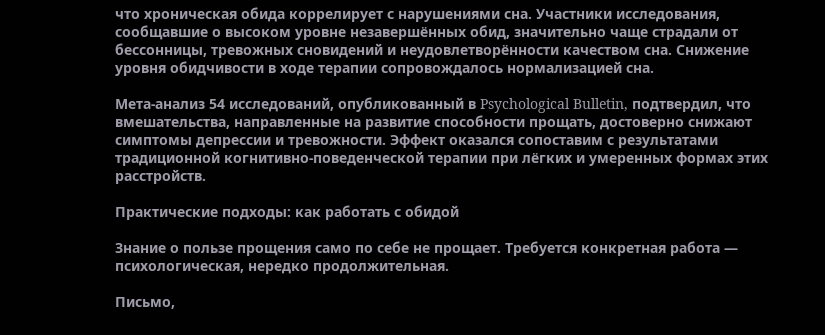что хроническая обида коррелирует с нарушениями сна. Участники исследования, сообщавшие о высоком уровне незавершённых обид, значительно чаще страдали от бессонницы, тревожных сновидений и неудовлетворённости качеством сна. Снижение уровня обидчивости в ходе терапии сопровождалось нормализацией сна.

Мета-анализ 54 исследований, опубликованный в Psychological Bulletin, подтвердил, что вмешательства, направленные на развитие способности прощать, достоверно снижают симптомы депрессии и тревожности. Эффект оказался сопоставим с результатами традиционной когнитивно-поведенческой терапии при лёгких и умеренных формах этих расстройств.

Практические подходы: как работать с обидой

Знание о пользе прощения само по себе не прощает. Требуется конкретная работа — психологическая, нередко продолжительная.

Письмо,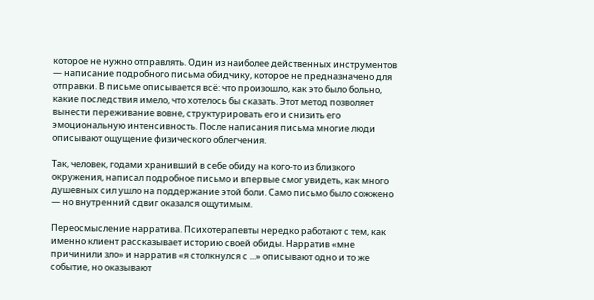которое не нужно отправлять. Один из наиболее действенных инструментов — написание подробного письма обидчику, которое не предназначено для отправки. В письме описывается всё: что произошло, как это было больно, какие последствия имело, что хотелось бы сказать. Этот метод позволяет вынести переживание вовне, структурировать его и снизить его эмоциональную интенсивность. После написания письма многие люди описывают ощущение физического облегчения.

Так, человек, годами хранивший в себе обиду на кого-то из близкого окружения, написал подробное письмо и впервые смог увидеть, как много душевных сил ушло на поддержание этой боли. Само письмо было сожжено — но внутренний сдвиг оказался ощутимым.

Переосмысление нарратива. Психотерапевты нередко работают с тем, как именно клиент рассказывает историю своей обиды. Нарратив «мне причинили зло» и нарратив «я столкнулся с ...» описывают одно и то же событие, но оказывают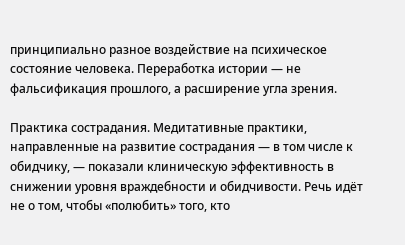принципиально разное воздействие на психическое состояние человека. Переработка истории — не фальсификация прошлого, а расширение угла зрения.

Практика сострадания. Медитативные практики, направленные на развитие сострадания — в том числе к обидчику, — показали клиническую эффективность в снижении уровня враждебности и обидчивости. Речь идёт не о том, чтобы «полюбить» того, кто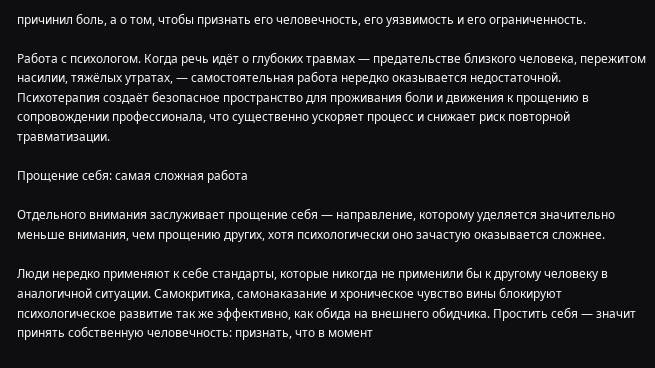причинил боль, а о том, чтобы признать его человечность, его уязвимость и его ограниченность.

Работа с психологом. Когда речь идёт о глубоких травмах — предательстве близкого человека, пережитом насилии, тяжёлых утратах, — самостоятельная работа нередко оказывается недостаточной. Психотерапия создаёт безопасное пространство для проживания боли и движения к прощению в сопровождении профессионала, что существенно ускоряет процесс и снижает риск повторной травматизации.

Прощение себя: самая сложная работа

Отдельного внимания заслуживает прощение себя — направление, которому уделяется значительно меньше внимания, чем прощению других, хотя психологически оно зачастую оказывается сложнее.

Люди нередко применяют к себе стандарты, которые никогда не применили бы к другому человеку в аналогичной ситуации. Самокритика, самонаказание и хроническое чувство вины блокируют психологическое развитие так же эффективно, как обида на внешнего обидчика. Простить себя — значит принять собственную человечность: признать, что в момент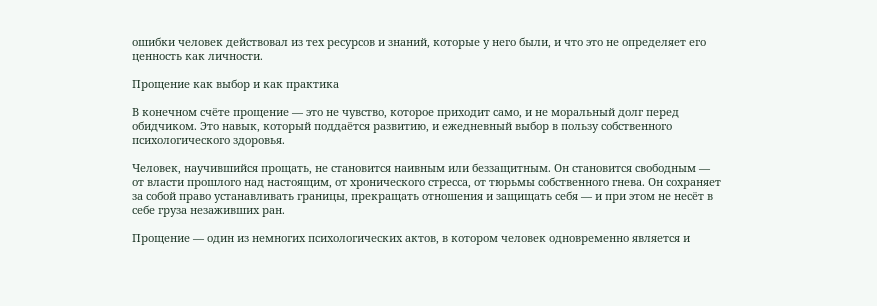ошибки человек действовал из тех ресурсов и знаний, которые у него были, и что это не определяет его ценность как личности.

Прощение как выбор и как практика

В конечном счёте прощение — это не чувство, которое приходит само, и не моральный долг перед обидчиком. Это навык, который поддаётся развитию, и ежедневный выбор в пользу собственного психологического здоровья.

Человек, научившийся прощать, не становится наивным или беззащитным. Он становится свободным — от власти прошлого над настоящим, от хронического стресса, от тюрьмы собственного гнева. Он сохраняет за собой право устанавливать границы, прекращать отношения и защищать себя — и при этом не несёт в себе груза незаживших ран.

Прощение — один из немногих психологических актов, в котором человек одновременно является и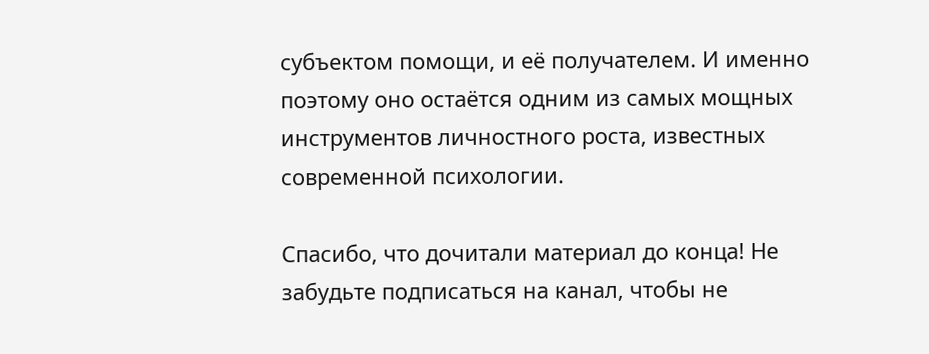субъектом помощи, и её получателем. И именно поэтому оно остаётся одним из самых мощных инструментов личностного роста, известных современной психологии.

Спасибо, что дочитали материал до конца! Не забудьте подписаться на канал, чтобы не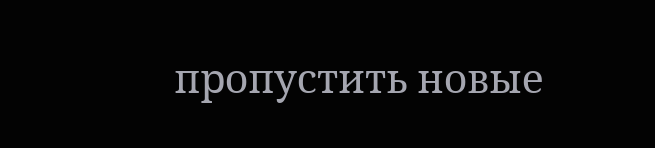пропустить новые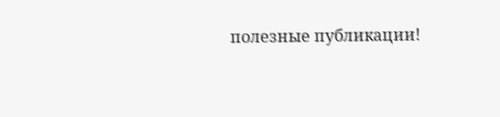полезные публикации!